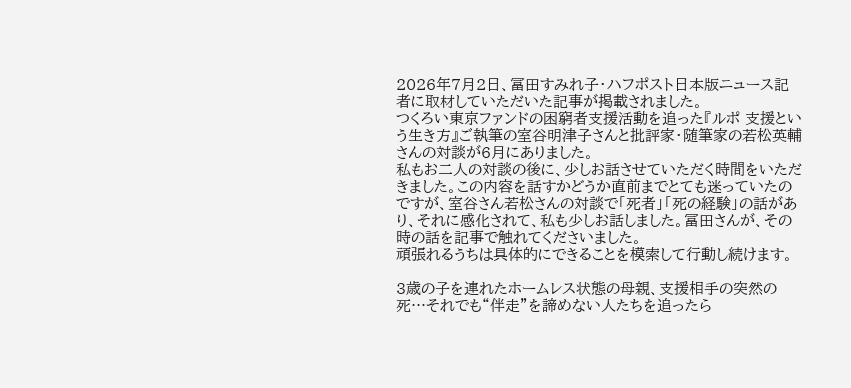2026年7月2日、冨田すみれ子・ハフポスト日本版ニュース記者に取材していただいた記事が掲載されました。
つくろい東京ファンドの困窮者支援活動を追った『ルポ 支援という生き方』ご執筆の室谷明津子さんと批評家・随筆家の若松英輔さんの対談が6月にありました。
私もお二人の対談の後に、少しお話させていただく時間をいただきました。この内容を話すかどうか直前までとても迷っていたのですが、室谷さん若松さんの対談で「死者」「死の経験」の話があり、それに感化されて、私も少しお話しました。冨田さんが、その時の話を記事で触れてくださいました。
頑張れるうちは具体的にできることを模索して行動し続けます。

3歳の子を連れたホームレス状態の母親、支援相手の突然の死…それでも“伴走”を諦めない人たちを追ったら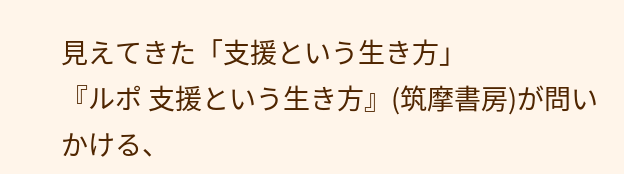見えてきた「支援という生き方」
『ルポ 支援という生き方』(筑摩書房)が問いかける、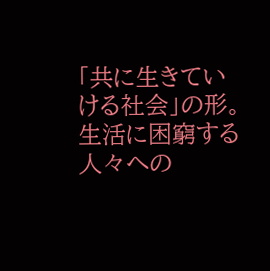「共に生きていける社会」の形。生活に困窮する人々への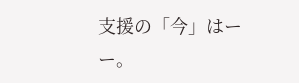支援の「今」はーー。